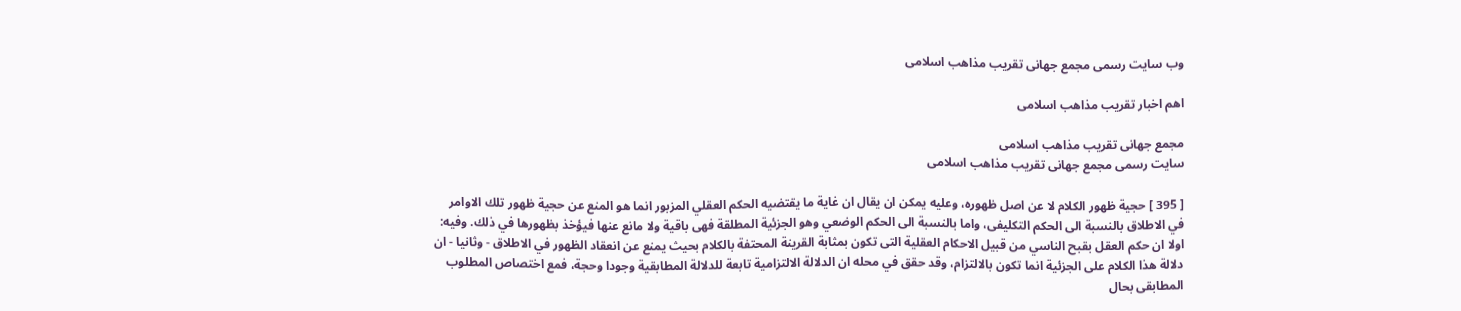وب سایت رسمی مجمع جهانى تقريب مذاهب اسلامى

اهم اخبار تقریب مذاهب اسلامی

مجمع جهانى تقريب مذاهب اسلامى
سایت رسمی مجمع جهانى تقريب مذاهب اسلامى

[ 395 ] حجية ظهور الكلام لا عن اصل ظهوره، وعليه يمكن ان يقال ان غاية ما يقتضيه الحكم العقلي المزبور انما هو المنع عن حجية ظهور تلك الاوامر في الاطلاق بالنسبة الى الحكم التكليفى، واما بالنسبة الى الحكم الوضعي وهو الجزئية المطلقة فهى باقية ولا مانع عنها فيؤخذ بظهورها في ذلك. وفيه: اولا ان حكم العقل بقبح الناسي من قبيل الاحكام العقلية التى تكون بمثابة القرينة المحتفة بالكلام بحيث يمنع عن انعقاد الظهور في الاطلاق - وثانيا - ان دلالة هذا الكلام على الجزئية انما تكون بالالتزام، وقد حقق في محله ان الدلالة الالتزامية تابعة للدلالة المطابقية وجودا وحجة، فمع اختصاص المطلوب المطابقى بحال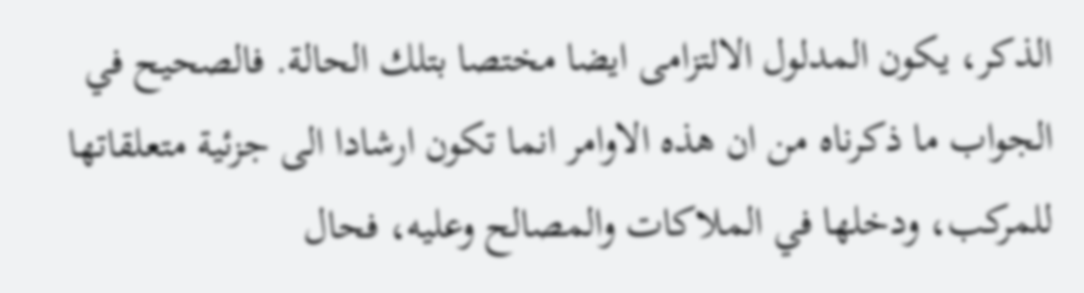الذكر، يكون المدلول الالتزامى ايضا مختصا بتلك الحالة. فالصحيح في الجواب ما ذكرناه من ان هذه الاوامر انما تكون ارشادا الى جزئية متعلقاتها للمركب، ودخلها في الملاكات والمصالح وعليه، فحال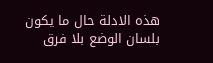هذه الادلة حال ما يكون بلسان الوضع بلا فرق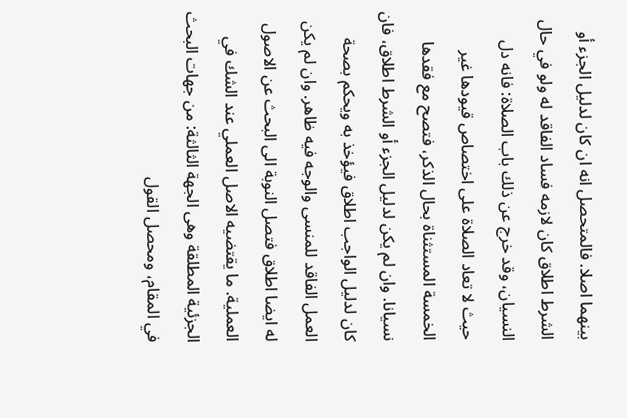بينهما اصلا. فالمتحصل انه ان كان لدليل الجزء أو الشرط اطلاق كان لازمه فساد الفاقد له ولو في حال النسيان، وقد خرج عن ذلك باب الصلاة: فانه دل حيث لا تعاد الصلاة على اختصاص قيودها غير الخمسة المستثناة بحال الذكر، فتصح مع فقدها نسيانا. وان لم يكن لدليل الجزء أو الشرط اطلاق، فان كان لدليل الواجب اطلاق فيؤخذ به ويحكم بصحة العمل الفاقد للمنسى والوجه فيه ظاهر. وان لم يكن له ايضا اطلاق فتصل النوبة الى البحث عن الاصول العملية. ما يقتضيه الاصل العملي عند الشك في الجزئية المطلقة وهى الجهة الثالثة: من جهات البحث في المقام، ومحصل القول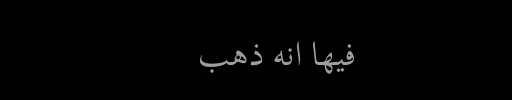فيها انه ذهب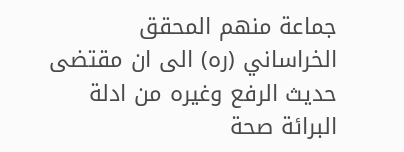جماعة منهم المحقق الخراساني (ره) الى ان مقتضى حديث الرفع وغيره من ادلة البرائة صحة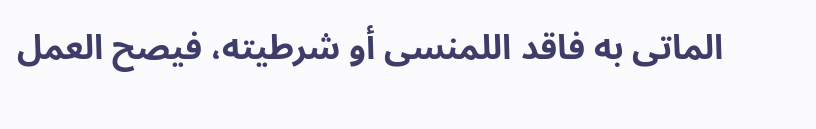الماتى به فاقد اللمنسى أو شرطيته، فيصح العمل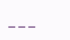___